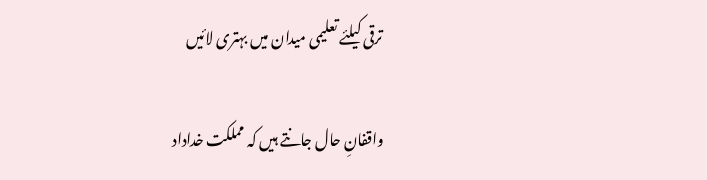ترقی کیلئے تعلیمی میدان میں بہتری لائیں

واقفانِ حال جانتے ہیں کہ مملکت خداداد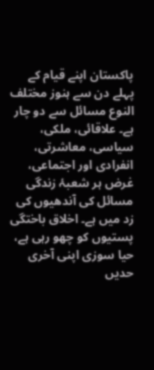پاکستان اپنے قیام کے پہلے دن سے ہنوز مختلف النوع مسائل سے دو چار ہے۔ علاقائی، ملکی، سیاسی، معاشرتی، انفرادی اور اجتماعی، غرض ہر شعبۂ زندگی مسائل کی آندھیوں کی زد میں ہے۔ اخلاق باختگی پستیوں کو چھو رہی ہے، حیا سوزی اپنی آخری حدیں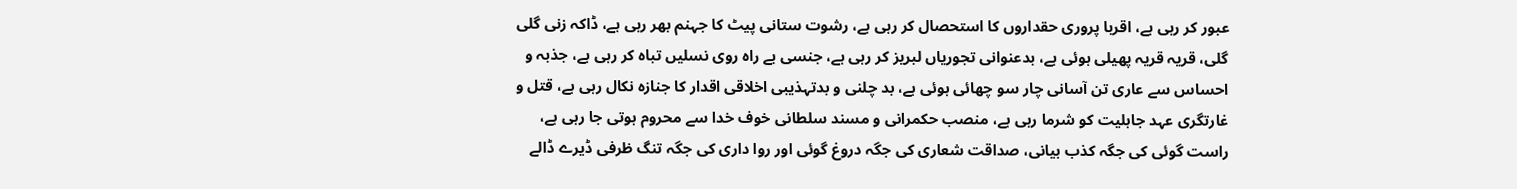عبور کر رہی ہے، اقربا پروری حقداروں کا استحصال کر رہی ہے، رشوت ستانی پیٹ کا جہنم بھر رہی ہے، ڈاکہ زنی گلی گلی، قریہ قریہ پھیلی ہوئی ہے، بدعنوانی تجوریاں لبریز کر رہی ہے، جنسی بے راہ روی نسلیں تباہ کر رہی ہے، جذبہ و احساس سے عاری تن آسانی چار سو چھائی ہوئی ہے، بد چلنی و بدتہذیبی اخلاقی اقدار کا جنازہ نکال رہی ہے، قتل و غارتگری عہد جاہلیت کو شرما رہی ہے، منصب حکمرانی و مسند سلطانی خوف خدا سے محروم ہوتی جا رہی ہے، راست گوئی کی جگہ کذب بیانی، صداقت شعاری کی جگہ دروغ گوئی اور روا داری کی جگہ تنگ ظرفی ڈیرے ڈالے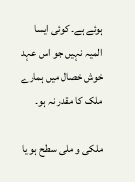ہوئے ہے۔ کوئی ایسا المیہ نہیں جو اس عہد خوش خصال میں ہمارے ملک کا مقدر نہ ہو۔

ملکی و ملی سطح ہو یا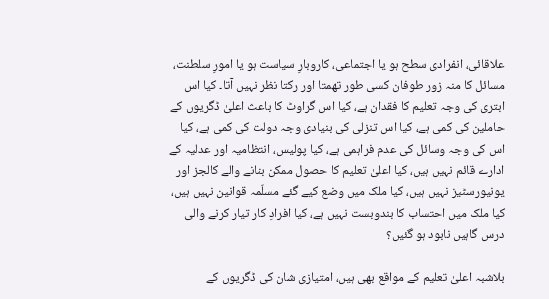علاقائی، انفرادی سطح ہو یا اجتماعی، کاروبارِ سیاست ہو یا امورِ سلطنت، مسائل کا منہ زور طوفان کسی طور تھمتا اور رکتا نظر نہیں آتا۔ کیا اس ابتری کی وجہ تعلیم کا فقدان ہے، کیا اس گراوٹ کا باعث اعلیٰ ڈگریوں کے حاملین کی کمی ہے، کیا اس تنزلی کی بنیادی وجہ دولت کی کمی ہے، کیا اس کی وجہ وسائل کی عدم فراہمی ہے، کیا پولیس، انتظامیہ اور عدلیہ کے ادارے قائم نہیں ہیں، کیا اعلیٰ تعلیم کا حصول ممکن بنانے والے کالجز اور یونیورسٹیز نہیں ہیں، کیا ملک میں وضع کیے گئے مسلّمہ قوانین نہیں ہیں، کیا ملک میں احتساب کا بندوبست نہیں ہے، کیا افرادِ کار تیار کرنے والی درس گاہیں نابود ہو گئیں؟

بلاشبہ اعلیٰ تعلیم کے مواقع بھی ہیں، امتیازی شان کی ڈگریوں کے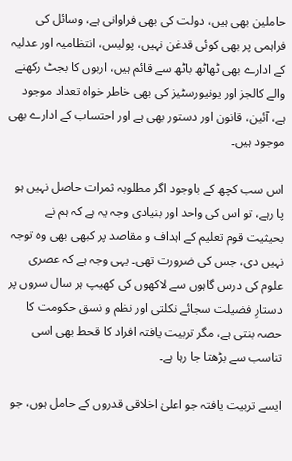حاملین بھی ہیں، دولت کی بھی فراوانی ہے، وسائل کی فراہمی پر بھی کوئی قدغن نہیں، پولیس، انتظامیہ اور عدلیہ کے ادارے بھی ٹھاٹھ باٹھ سے قائم ہیں، اربوں کا بجٹ رکھنے والے کالجز اور یونیورسٹیز کی بھی خاطر خواہ تعداد موجود ہے، آئین، قانون اور دستور بھی ہے اور احتساب کے ادارے بھی موجود ہیں۔

اس سب کچھ کے باوجود اگر مطلوبہ ثمرات حاصل نہیں ہو پا رہے، تو اس کی واحد اور بنیادی وجہ یہ ہے کہ ہم نے بحیثیت قوم تعلیم کے اہداف و مقاصد پر کبھی بھی وہ توجہ نہیں دی، جس کی ضرورت تھی۔ یہی وجہ ہے کہ عصری علوم کی درس گاہوں سے لاکھوں کی کھیپ ہر سال سروں پر دستارِ فضیلت سجائے نکلتی اور نظم و نسق حکومت کا حصہ بنتی ہے، مگر تربیت یافتہ افراد کا قحط بھی اسی تناسب سے بڑھتا جا رہا ہے۔

ایسے تربیت یافتہ جو اعلیٰ اخلاقی قدروں کے حامل ہوں، جو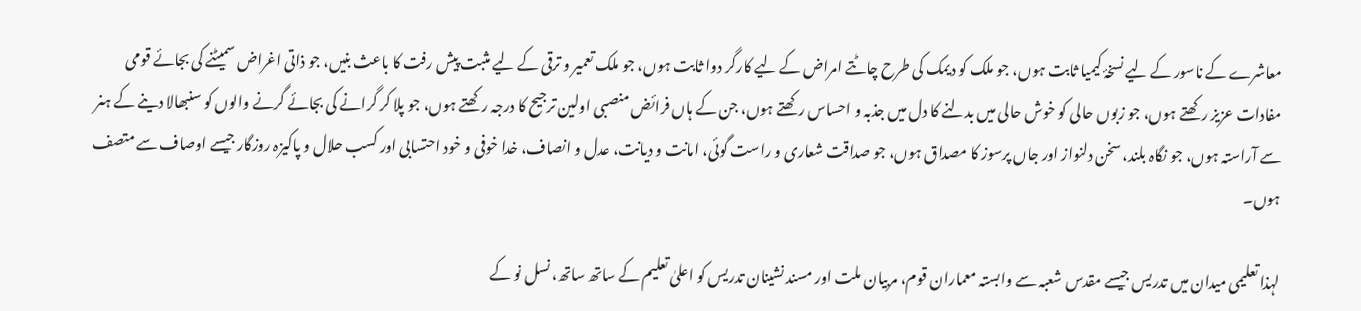معاشرے کے ناسور کے لیے نسخۂ کیمیا ثابت ہوں، جو ملک کو دیمک کی طرح چاٹتے امراض کے لیے کارگر دوا ثابت ہوں، جو ملک تعمیر و ترقی کے لیے مثبت پیش رفت کا باعث بنیں، جو ذاتی اغراض سمیٹنے کی بجائے قومی مفادات عزیز رکھتے ہوں، جو زبوں حالی کو خوش حالی میں بدلنے کا دل میں جذبہ و احساس رکھتے ہوں، جن کے ہاں فرائض منصبی اولین ترجیح کا درجہ رکھتے ہوں، جو پلا کر گرانے کی بجائے گرنے والوں کو سنبھالا دینے کے ہنر سے آراستہ ہوں، جو نگاہ بلند، سخن دلنواز اور جاں پرسوز کا مصداق ہوں، جو صداقت شعاری و راست گوئی، امانت و دیانت، عدل و انصاف، خدا خوفی و خود احتسابی اور کسب حلال و پاکیزہ روزگار جیسے اوصاف سے متصف ہوں۔

لہذا تعلیمی میدان میں تدریس جیسے مقدس شعبہ سے وابستہ معماران قوم، مربیان ملت اور مسند نشینان تدریس کو اعلیٰ تعلیم کے ساتھ ساتھ، نسل نو کے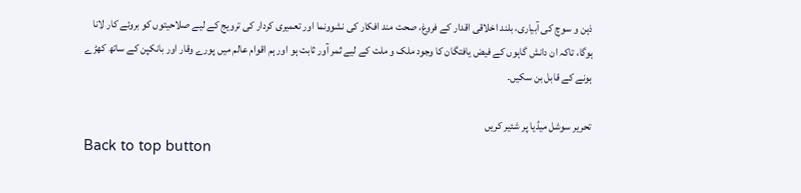ذہن و سوچ کی آبیاری، بلند اخلاقی اقدار کے فروغ، صحت مند افکار کی نشوونما اور تعمیری کردار کی ترویج کے لیے صلاحیتوں کو بروئے کار لانا ہوگا، تاکہ ان دانش گاہوں کے فیض یافتگان کا وجود ملک و ملت کے لیے ثمر آور ثابت ہو اور ہم اقوام عالم میں پورے وقار اور بانکپن کے ساتھ کھڑے ہونے کے قابل بن سکیں۔

تحریر سوشل میڈیا پر شئیر کریں
Back to top button